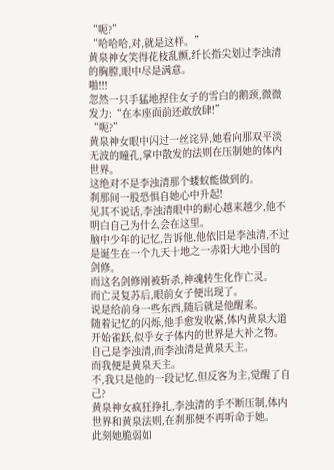“呃?”
“哈哈哈,对,就是这样。”
黄泉神女笑得花枝乱颤,纤长指尖划过李浊清的胸膛,眼中尽是满意。
啪!!!
忽然一只手猛地捏住女子的雪白的鹅颈,微微发力:“在本座面前还敢放肆!”
“呃?”
黄泉神女眼中闪过一丝诧异,她看向那双平淡无波的瞳孔,掌中散发的法则在压制她的体内世界。
这绝对不是李浊清那个蝼蚁能做到的。
刹那间一股恐惧自她心中升起!
见其不说话,李浊清眼中的耐心越来越少,他不明白自己为什么会在这里。
脑中少年的记忆,告诉他,他依旧是李浊清,不过是诞生在一个九天十地之一赤阳大地小国的剑修。
而这名剑修刚被斩杀,神魂转生化作亡灵。
而亡灵复苏后,眼前女子便出现了。
说是给前身一些东西,随后就是他醒来。
随着记忆的闪烁,他手愈发收紧,体内黄泉大道开始雀跃,似乎女子体内的世界是大补之物。
自己是李浊清,而李浊清是黄泉天主。
而我便是黄泉天主。
不,我只是他的一段记忆,但反客为主,觉醒了自己?
黄泉神女疯狂挣扎,李浊清的手不断压制,体内世界和黄泉法则,在刹那便不再听命于她。
此刻她脆弱如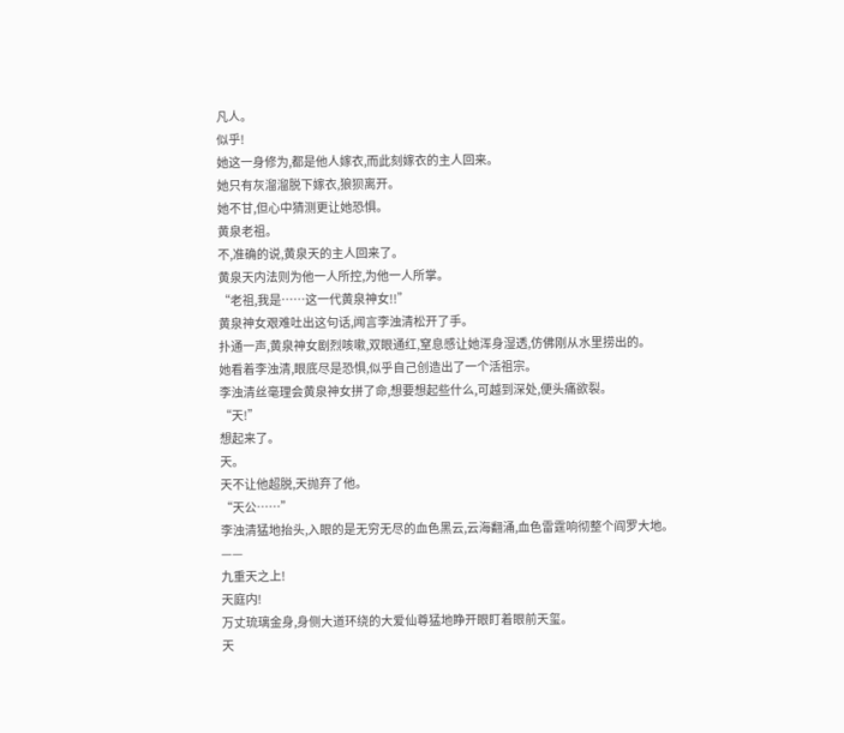凡人。
似乎!
她这一身修为,都是他人嫁衣,而此刻嫁衣的主人回来。
她只有灰溜溜脱下嫁衣,狼狈离开。
她不甘,但心中猜测更让她恐惧。
黄泉老祖。
不,准确的说,黄泉天的主人回来了。
黄泉天内法则为他一人所控,为他一人所掌。
“老祖,我是……这一代黄泉神女!!”
黄泉神女艰难吐出这句话,闻言李浊清松开了手。
扑通一声,黄泉神女剧烈咳嗽,双眼通红,窒息感让她浑身湿透,仿佛刚从水里捞出的。
她看着李浊清,眼底尽是恐惧,似乎自己创造出了一个活祖宗。
李浊清丝毫理会黄泉神女拼了命,想要想起些什么,可越到深处,便头痛欲裂。
“天!”
想起来了。
天。
天不让他超脱,天抛弃了他。
“天公……”
李浊清猛地抬头,入眼的是无穷无尽的血色黑云,云海翻涌,血色雷霆响彻整个阎罗大地。
——
九重天之上!
天庭内!
万丈琉璃金身,身侧大道环绕的大爱仙尊猛地睁开眼盯着眼前天玺。
天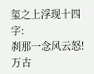玺之上浮现十四字:
刹那一念风云怒!
万古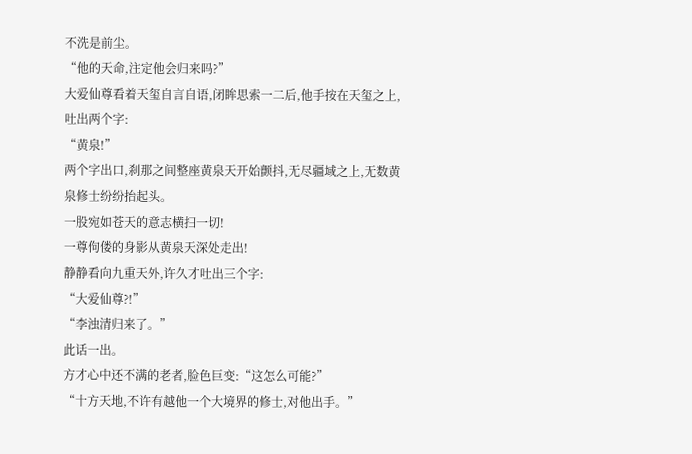不洗是前尘。
“他的天命,注定他会归来吗?”
大爱仙尊看着天玺自言自语,闭眸思索一二后,他手按在天玺之上,吐出两个字:
“黄泉!”
两个字出口,刹那之间整座黄泉天开始颤抖,无尽疆域之上,无数黄泉修士纷纷抬起头。
一股宛如苍天的意志横扫一切!
一尊佝偻的身影从黄泉天深处走出!
静静看向九重天外,许久才吐出三个字:
“大爱仙尊?!”
“李浊清归来了。”
此话一出。
方才心中还不满的老者,脸色巨变:“这怎么可能?”
“十方天地,不许有越他一个大境界的修士,对他出手。”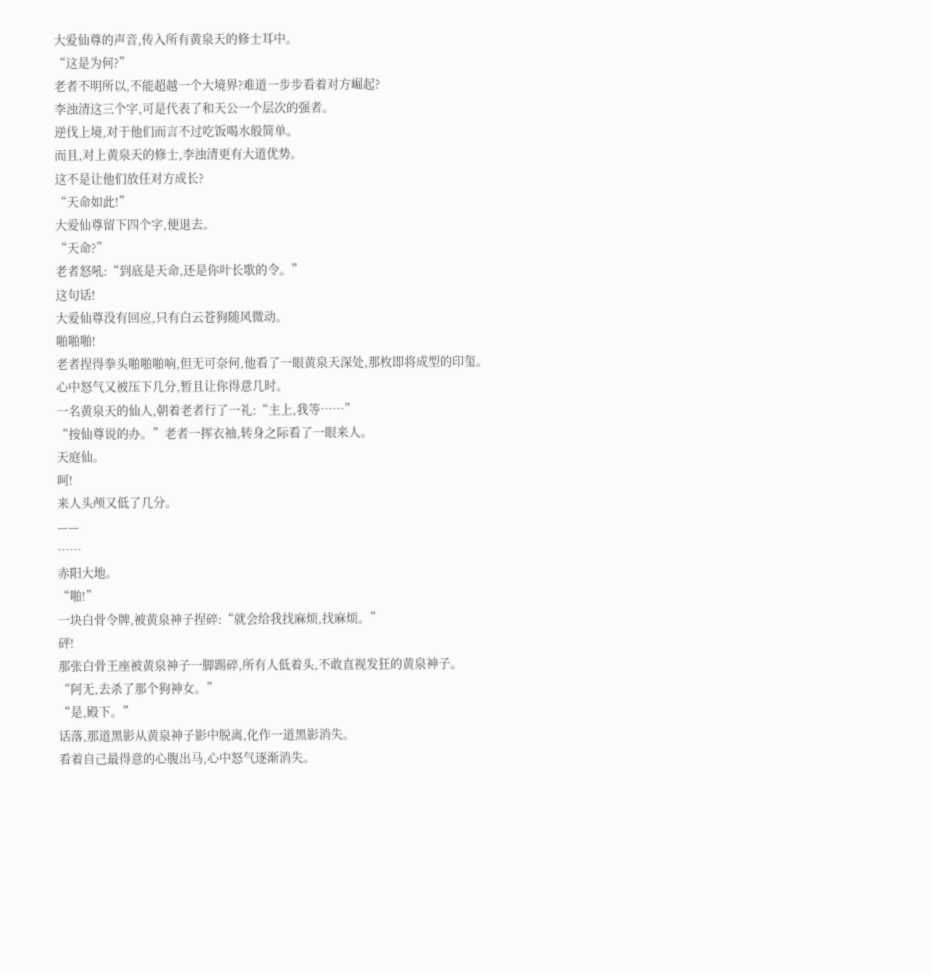大爱仙尊的声音,传入所有黄泉天的修士耳中。
“这是为何?”
老者不明所以,不能超越一个大境界?难道一步步看着对方崛起?
李浊清这三个字,可是代表了和天公一个层次的强者。
逆伐上境,对于他们而言不过吃饭喝水般简单。
而且,对上黄泉天的修士,李浊清更有大道优势。
这不是让他们放任对方成长?
“天命如此!”
大爱仙尊留下四个字,便退去。
“天命?”
老者怒吼:“到底是天命,还是你叶长歌的令。”
这句话!
大爱仙尊没有回应,只有白云苍狗随风微动。
啪啪啪!
老者捏得拳头啪啪啪响,但无可奈何,他看了一眼黄泉天深处,那枚即将成型的印玺。
心中怒气又被压下几分,暂且让你得意几时。
一名黄泉天的仙人,朝着老者行了一礼:“主上,我等……”
“按仙尊说的办。”老者一挥衣袖,转身之际看了一眼来人。
天庭仙。
呵!
来人头颅又低了几分。
——
……
赤阳大地。
“啪!”
一块白骨令牌,被黄泉神子捏碎:“就会给我找麻烦,找麻烦。”
砰!
那张白骨王座被黄泉神子一脚踢碎,所有人低着头,不敢直视发狂的黄泉神子。
“阿无,去杀了那个狗神女。”
“是,殿下。”
话落,那道黑影从黄泉神子影中脱离,化作一道黑影消失。
看着自己最得意的心腹出马,心中怒气逐渐消失。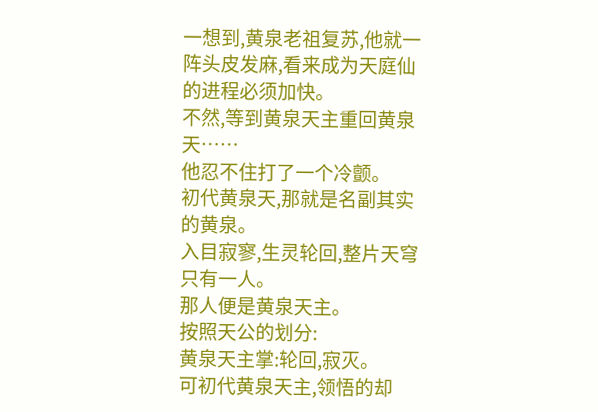一想到,黄泉老祖复苏,他就一阵头皮发麻,看来成为天庭仙的进程必须加快。
不然,等到黄泉天主重回黄泉天……
他忍不住打了一个冷颤。
初代黄泉天,那就是名副其实的黄泉。
入目寂寥,生灵轮回,整片天穹只有一人。
那人便是黄泉天主。
按照天公的划分:
黄泉天主掌:轮回,寂灭。
可初代黄泉天主,领悟的却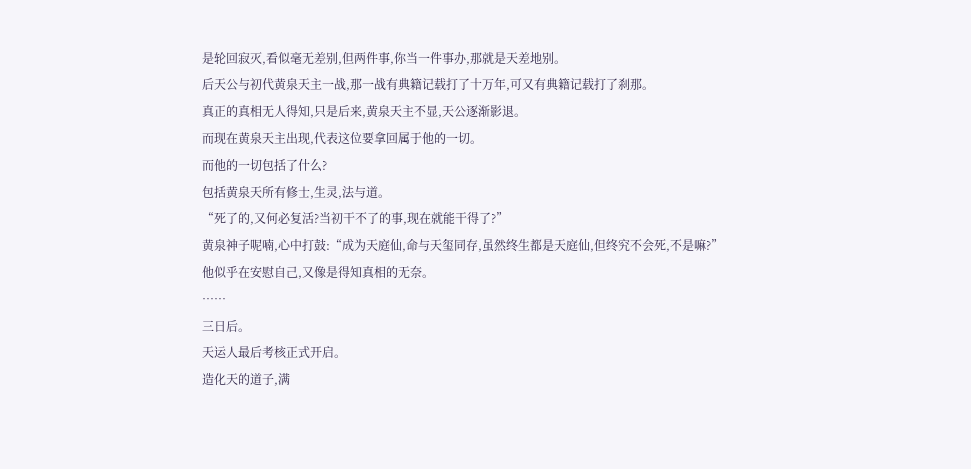是轮回寂灭,看似毫无差别,但两件事,你当一件事办,那就是天差地别。
后天公与初代黄泉天主一战,那一战有典籍记载打了十万年,可又有典籍记载打了刹那。
真正的真相无人得知,只是后来,黄泉天主不显,天公逐渐影退。
而现在黄泉天主出现,代表这位要拿回属于他的一切。
而他的一切包括了什么?
包括黄泉天所有修士,生灵,法与道。
“死了的,又何必复活?当初干不了的事,现在就能干得了?”
黄泉神子呢喃,心中打鼓:“成为天庭仙,命与天玺同存,虽然终生都是天庭仙,但终究不会死,不是嘛?”
他似乎在安慰自己,又像是得知真相的无奈。
……
三日后。
天运人最后考核正式开启。
造化天的道子,满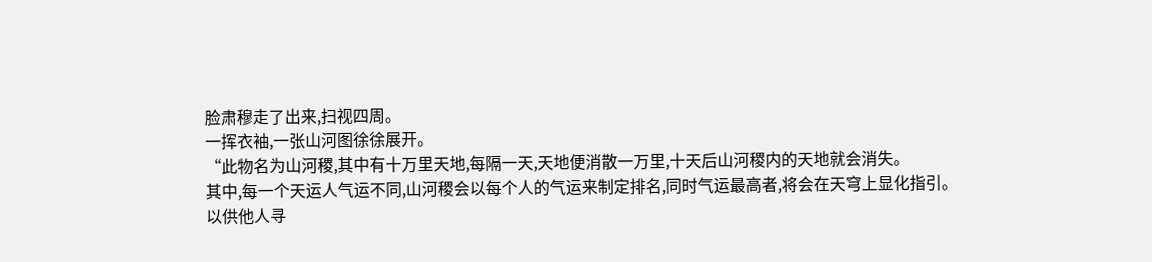脸肃穆走了出来,扫视四周。
一挥衣袖,一张山河图徐徐展开。
“此物名为山河稷,其中有十万里天地,每隔一天,天地便消散一万里,十天后山河稷内的天地就会消失。
其中,每一个天运人气运不同,山河稷会以每个人的气运来制定排名,同时气运最高者,将会在天穹上显化指引。
以供他人寻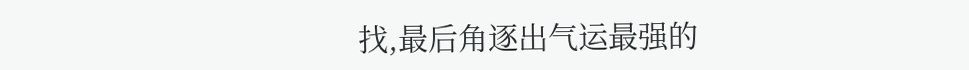找,最后角逐出气运最强的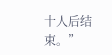十人后结束。”